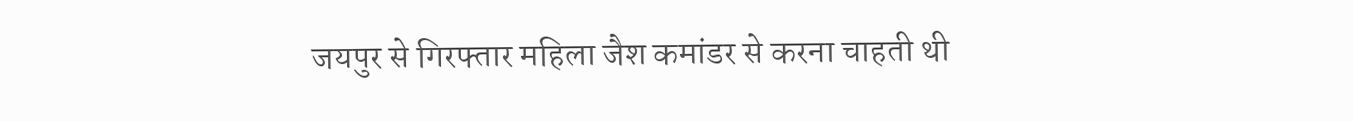जयपुर से गिरफ्तार महिला जैश कमांडर से करना चाहती थी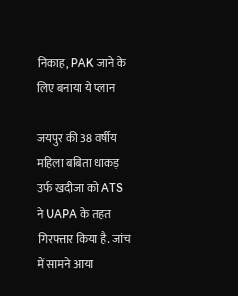निकाह, PAK जाने के लिए बनाया ये प्लान

जयपुर की 38 वर्षीय महिला बबिता धाकड़ उर्फ खदीजा को ATS ने UAPA के तहत गिरफ्तार किया है. जांच में सामने आया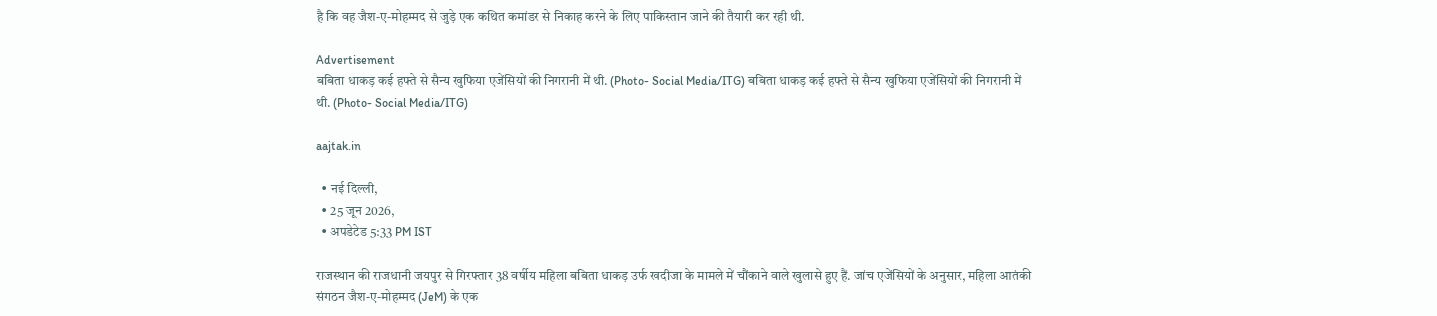है कि वह जैश-ए-मोहम्मद से जुड़े एक कथित कमांडर से निकाह करने के लिए पाकिस्तान जाने की तैयारी कर रही थी.

Advertisement
बबिता धाकड़ कई हफ्ते से सैन्य खुफिया एजेंसियों की निगरानी में थी. (Photo- Social Media/ITG) बबिता धाकड़ कई हफ्ते से सैन्य खुफिया एजेंसियों की निगरानी में थी. (Photo- Social Media/ITG)

aajtak.in

  • नई दिल्ली,
  • 25 जून 2026,
  • अपडेटेड 5:33 PM IST

राजस्थान की राजधानी जयपुर से गिरफ्तार 38 वर्षीय महिला बबिता धाकड़ उर्फ खदीजा के मामले में चौंकाने वाले खुलासे हुए हैं. जांच एजेंसियों के अनुसार, महिला आतंकी संगठन जैश-ए-मोहम्मद (JeM) के एक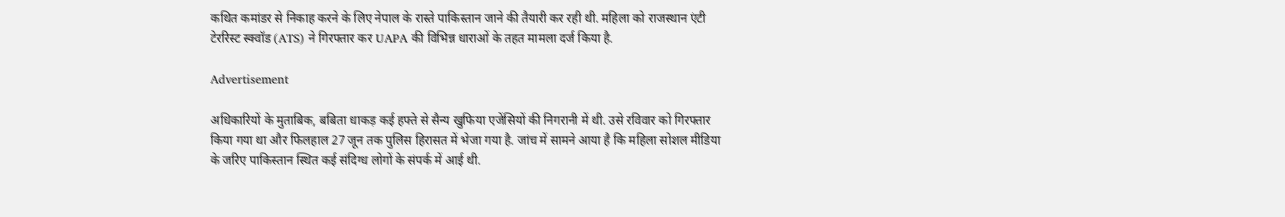कथित कमांडर से निकाह करने के लिए नेपाल के रास्ते पाकिस्तान जाने की तैयारी कर रही थी. महिला को राजस्थान एंटी टेररिस्ट स्क्वॉड (ATS) ने गिरफ्तार कर UAPA की विभिन्न धाराओं के तहत मामला दर्ज किया है.

Advertisement

अधिकारियों के मुताबिक, बबिता धाकड़ कई हफ्ते से सैन्य खुफिया एजेंसियों की निगरानी में थी. उसे रविवार को गिरफ्तार किया गया था और फिलहाल 27 जून तक पुलिस हिरासत में भेजा गया है. जांच में सामने आया है कि महिला सोशल मीडिया के जरिए पाकिस्तान स्थित कई संदिग्ध लोगों के संपर्क में आई थी.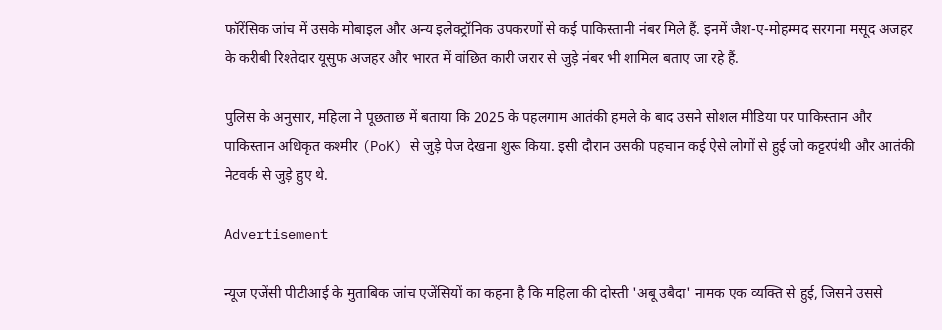फॉरेंसिक जांच में उसके मोबाइल और अन्य इलेक्ट्रॉनिक उपकरणों से कई पाकिस्तानी नंबर मिले हैं. इनमें जैश-ए-मोहम्मद सरगना मसूद अजहर के करीबी रिश्तेदार यूसुफ अजहर और भारत में वांछित कारी जरार से जुड़े नंबर भी शामिल बताए जा रहे हैं.

पुलिस के अनुसार, महिला ने पूछताछ में बताया कि 2025 के पहलगाम आतंकी हमले के बाद उसने सोशल मीडिया पर पाकिस्तान और पाकिस्तान अधिकृत कश्मीर (PoK) से जुड़े पेज देखना शुरू किया. इसी दौरान उसकी पहचान कई ऐसे लोगों से हुई जो कट्टरपंथी और आतंकी नेटवर्क से जुड़े हुए थे.

Advertisement

न्यूज एजेंसी पीटीआई के मुताबिक जांच एजेंसियों का कहना है कि महिला की दोस्ती 'अबू उबैदा' नामक एक व्यक्ति से हुई, जिसने उससे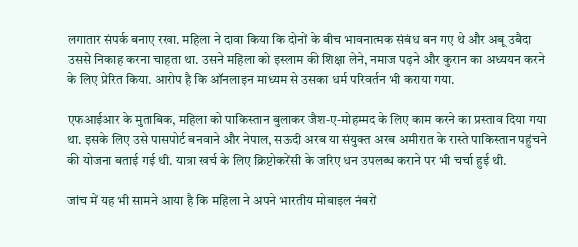लगातार संपर्क बनाए रखा. महिला ने दावा किया कि दोनों के बीच भावनात्मक संबंध बन गए थे और अबू उबैदा उससे निकाह करना चाहता था. उसने महिला को इस्लाम की शिक्षा लेने, नमाज पढ़ने और कुरान का अध्ययन करने के लिए प्रेरित किया. आरोप है कि ऑनलाइन माध्यम से उसका धर्म परिवर्तन भी कराया गया.

एफआईआर के मुताबिक, महिला को पाकिस्तान बुलाकर जैश-ए-मोहम्मद के लिए काम करने का प्रस्ताव दिया गया था. इसके लिए उसे पासपोर्ट बनवाने और नेपाल, सऊदी अरब या संयुक्त अरब अमीरात के रास्ते पाकिस्तान पहुंचने की योजना बताई गई थी. यात्रा खर्च के लिए क्रिप्टोकरेंसी के जरिए धन उपलब्ध कराने पर भी चर्चा हुई थी.

जांच में यह भी सामने आया है कि महिला ने अपने भारतीय मोबाइल नंबरों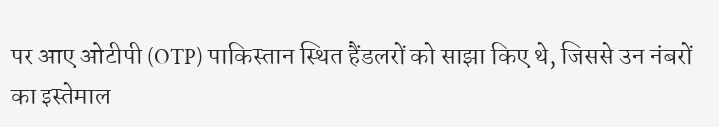पर आए ओटीपी (OTP) पाकिस्तान स्थित हैंडलरों को साझा किए थे, जिससे उन नंबरों का इस्तेमाल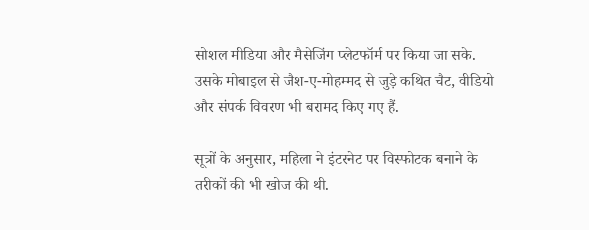सोशल मीडिया और मैसेजिंग प्लेटफॉर्म पर किया जा सके. उसके मोबाइल से जैश-ए-मोहम्मद से जुड़े कथित चैट, वीडियो और संपर्क विवरण भी बरामद किए गए हैं.

सूत्रों के अनुसार, महिला ने इंटरनेट पर विस्फोटक बनाने के तरीकों की भी खोज की थी.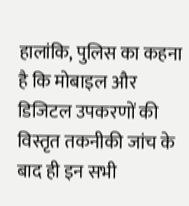हालांकि, पुलिस का कहना है कि मोबाइल और डिजिटल उपकरणों की विस्तृत तकनीकी जांच के बाद ही इन सभी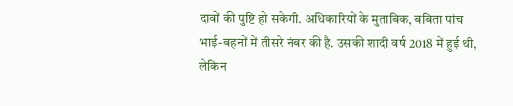दावों की पुष्टि हो सकेगी. अधिकारियों के मुताबिक, बबिता पांच भाई-बहनों में तीसरे नंबर की है. उसकी शादी वर्ष 2018 में हुई थी, लेकिन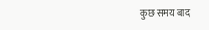कुछ समय बाद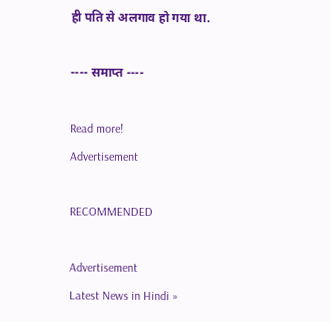ही पति से अलगाव हो गया था.

---- समाप्त ----

Read more!
Advertisement

RECOMMENDED

Advertisement
Latest News in Hindi »